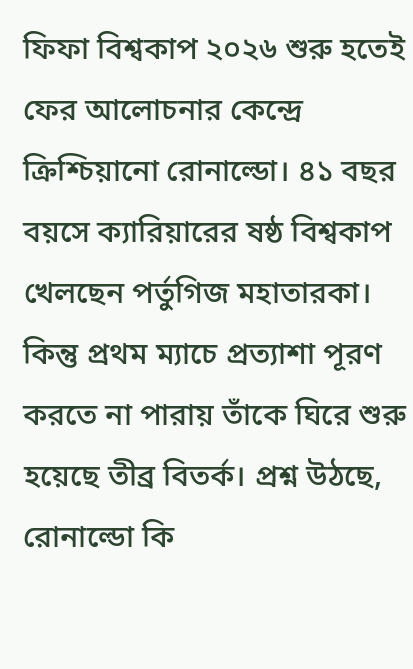ফিফা বিশ্বকাপ ২০২৬ শুরু হতেই ফের আলোচনার কেন্দ্রে ক্রিশ্চিয়ানো রোনাল্ডো। ৪১ বছর বয়সে ক্যারিয়ারের ষষ্ঠ বিশ্বকাপ খেলছেন পর্তুগিজ মহাতারকা। কিন্তু প্রথম ম্যাচে প্রত্যাশা পূরণ করতে না পারায় তাঁকে ঘিরে শুরু হয়েছে তীব্র বিতর্ক। প্রশ্ন উঠছে, রোনাল্ডো কি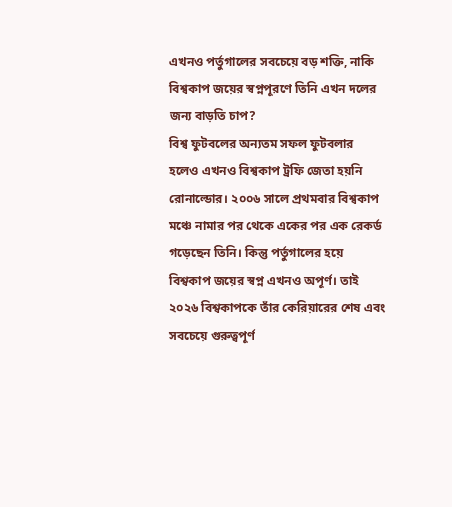এখনও পর্তুগালের সবচেয়ে বড় শক্তি, নাকি বিশ্বকাপ জয়ের স্বপ্নপূরণে তিনি এখন দলের জন্য বাড়তি চাপ?
বিশ্ব ফুটবলের অন্যতম সফল ফুটবলার হলেও এখনও বিশ্বকাপ ট্রফি জেতা হয়নি রোনাল্ডোর। ২০০৬ সালে প্রথমবার বিশ্বকাপ মঞ্চে নামার পর থেকে একের পর এক রেকর্ড গড়েছেন তিনি। কিন্তু পর্তুগালের হয়ে বিশ্বকাপ জয়ের স্বপ্ন এখনও অপূর্ণ। তাই ২০২৬ বিশ্বকাপকে তাঁর কেরিয়ারের শেষ এবং সবচেয়ে গুরুত্বপূর্ণ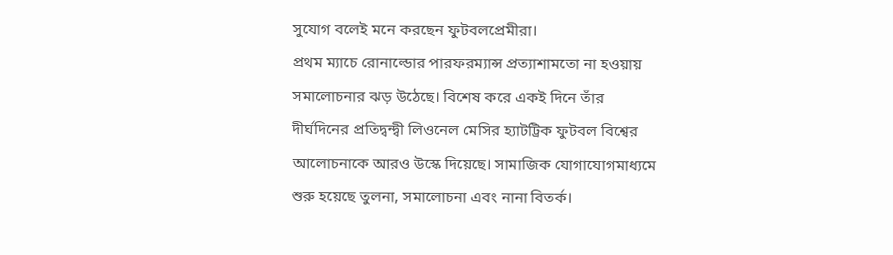সুযোগ বলেই মনে করছেন ফুটবলপ্রেমীরা।
প্রথম ম্যাচে রোনাল্ডোর পারফরম্যান্স প্রত্যাশামতো না হওয়ায় সমালোচনার ঝড় উঠেছে। বিশেষ করে একই দিনে তাঁর দীর্ঘদিনের প্রতিদ্বন্দ্বী লিওনেল মেসির হ্যাটট্রিক ফুটবল বিশ্বের আলোচনাকে আরও উস্কে দিয়েছে। সামাজিক যোগাযোগমাধ্যমে শুরু হয়েছে তুলনা, সমালোচনা এবং নানা বিতর্ক।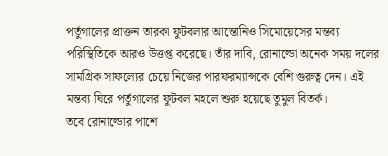পর্তুগালের প্রাক্তন তারকা ফুটবলার আন্তোনিও সিমোয়েসের মন্তব্য পরিস্থিতিকে আরও উত্তপ্ত করেছে। তাঁর দাবি, রোনাল্ডো অনেক সময় দলের সামগ্রিক সাফল্যের চেয়ে নিজের পারফরম্যান্সকে বেশি গুরুত্ব দেন। এই মন্তব্য ঘিরে পর্তুগালের ফুটবল মহলে শুরু হয়েছে তুমুল বিতর্ক।
তবে রোনাল্ডোর পাশে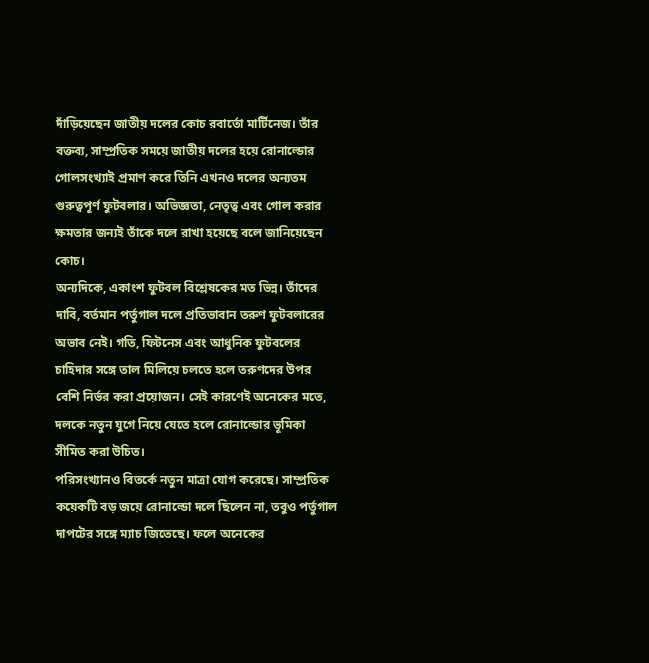দাঁড়িয়েছেন জাতীয় দলের কোচ রবার্তো মার্টিনেজ। তাঁর বক্তব্য, সাম্প্রতিক সময়ে জাতীয় দলের হয়ে রোনাল্ডোর গোলসংখ্যাই প্রমাণ করে তিনি এখনও দলের অন্যতম গুরুত্বপূর্ণ ফুটবলার। অভিজ্ঞতা, নেতৃত্ব এবং গোল করার ক্ষমতার জন্যই তাঁকে দলে রাখা হয়েছে বলে জানিয়েছেন কোচ।
অন্যদিকে, একাংশ ফুটবল বিশ্লেষকের মত ভিন্ন। তাঁদের দাবি, বর্তমান পর্তুগাল দলে প্রতিভাবান তরুণ ফুটবলারের অভাব নেই। গতি, ফিটনেস এবং আধুনিক ফুটবলের চাহিদার সঙ্গে তাল মিলিয়ে চলতে হলে তরুণদের উপর বেশি নির্ভর করা প্রয়োজন। সেই কারণেই অনেকের মতে, দলকে নতুন যুগে নিয়ে যেতে হলে রোনাল্ডোর ভূমিকা সীমিত করা উচিত।
পরিসংখ্যানও বিতর্কে নতুন মাত্রা যোগ করেছে। সাম্প্রতিক কয়েকটি বড় জয়ে রোনাল্ডো দলে ছিলেন না, তবুও পর্তুগাল দাপটের সঙ্গে ম্যাচ জিতেছে। ফলে অনেকের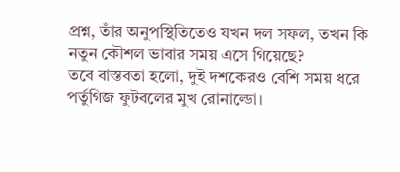প্রশ্ন, তাঁর অনুপস্থিতিতেও যখন দল সফল, তখন কি নতুন কৌশল ভাবার সময় এসে গিয়েছে?
তবে বাস্তবতা হলো, দুই দশকেরও বেশি সময় ধরে পর্তুগিজ ফুটবলের মুখ রোনাল্ডো।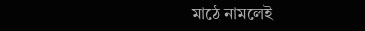মাঠে নামলেই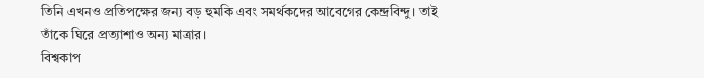তিনি এখনও প্রতিপক্ষের জন্য বড় হুমকি এবং সমর্থকদের আবেগের কেন্দ্রবিন্দু। তাই তাঁকে ঘিরে প্রত্যাশাও অন্য মাত্রার।
বিশ্বকাপ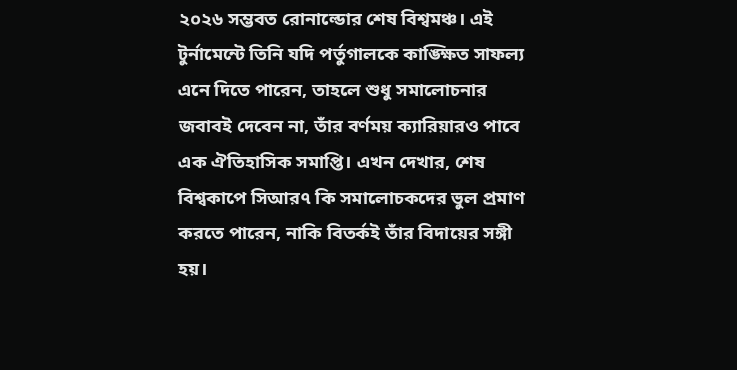২০২৬ সম্ভবত রোনাল্ডোর শেষ বিশ্বমঞ্চ। এই টুর্নামেন্টে তিনি যদি পর্তুগালকে কাঙ্ক্ষিত সাফল্য এনে দিতে পারেন, তাহলে শুধু সমালোচনার জবাবই দেবেন না, তাঁর বর্ণময় ক্যারিয়ারও পাবে এক ঐতিহাসিক সমাপ্তি। এখন দেখার, শেষ বিশ্বকাপে সিআর৭ কি সমালোচকদের ভুল প্রমাণ করতে পারেন, নাকি বিতর্কই তাঁর বিদায়ের সঙ্গী হয়।